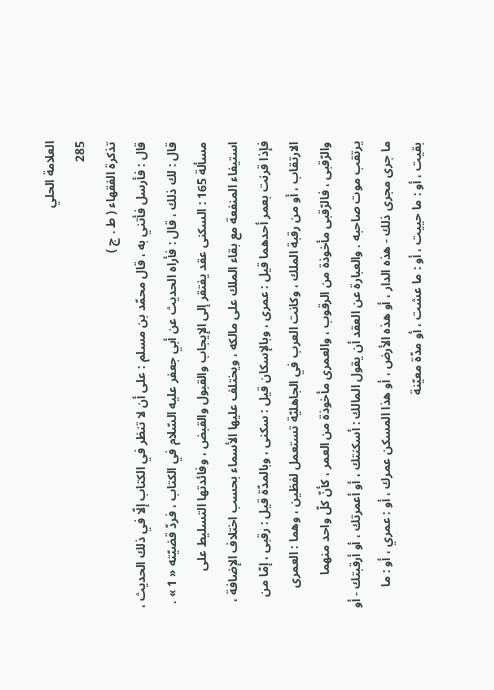العلامة الحلي
285
تذكرة الفقهاء ( ط . ج )
قال : فأرسل فأتني به ، قال محمّد بن مسلم : على أن لا تنظر في الكتاب إلّا في ذلك الحديث ، قال : لك ذلك ، قال : فأراه الحديث عن أبي جعفر عليه السّلام في الكتاب ، فردّ قضيّته « 1 » . مسألة 165 : السكنى عقد يفتقر إلى الإيجاب والقبول والقبض ، وفائدتها التسليط على استيفاء المنفعة مع بقاء الملك على مالكه ، ويختلف عليها الأسماء بحسب اختلاف الإضافة ، فإذا قرنت بعمر أحدهما قيل : عمرى ، وبالإسكان قيل : سكنى ، وبالمدّة قيل : رقبى ، إمّا من الارتقاب ، أو من رقبة الملك ، وكانت العرب في الجاهليّة تستعمل لفظين ، وهما : العمرى والرّقبى ، فالرّقبى مأخوذة من الرقوب ، والعمرى مأخوذة من العمر ، كأنّ كلّ واحد منهما يرتقب موت صاحبه . والعبارة عن العقد أن يقول المالك : أسكنتك ، أو أعمرتك ، أو أرقبتك - أو ما جرى مجرى ذلك - هذه الدار ، أو هذه الأرض ، أو هذا المسكن عمرك ، أو : عمري ، أو : ما بقيت ، أو : ما حييت ، أو : ما عشت ، أو مدّة معيّنة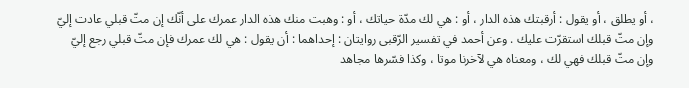، أو يطلق ، أو يقول : أرقبتك هذه الدار ، أو : هي لك مدّة حياتك ، أو : وهبت منك هذه الدار عمرك على أنّك إن متّ قبلي عادت إليّ وإن متّ قبلك استقرّت عليك . وعن أحمد في تفسير الرّقبى روايتان : إحداهما : أن يقول : هي لك عمرك فإن متّ قبلي رجع إليّ وإن متّ قبلك فهي لك ، ومعناه هي لآخرنا موتا ، وكذا فسّرها مجاهد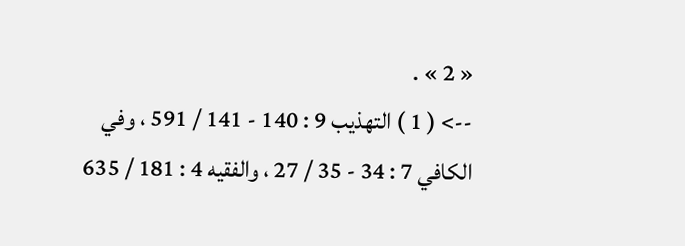« 2 » .
--> ( 1 ) التهذيب 9 : 140 - 141 / 591 ، وفي الكافي 7 : 34 - 35 / 27 ، والفقيه 4 : 181 / 635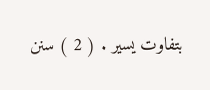بتفاوت يسير . ( 2 ) سنن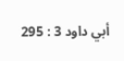أبي داود 3 : 295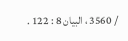/ 3560 ، البيان 8 : 122 .